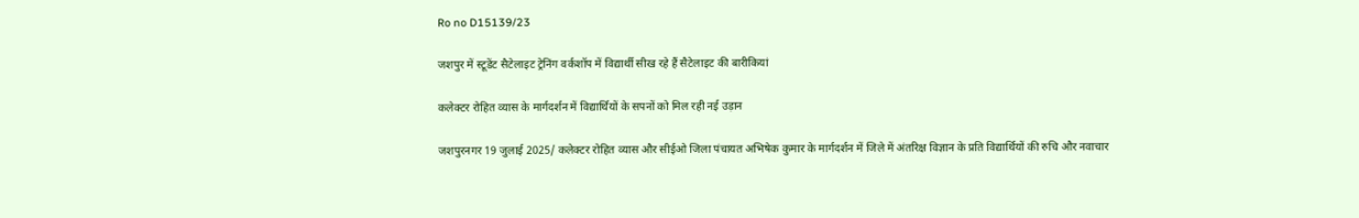Ro no D15139/23

जशपुर में स्टूडेंट सैटेलाइट ट्रेनिंग वर्कशॉप में विद्यार्थी सीख रहे हैं सैटेलाइट की बारीकियां

कलेक्टर रोहित व्यास के मार्गदर्शन में विद्यार्थियों के सपनों को मिल रही नई उड़ान

जशपुरनगर 19 जुलाई 2025/ कलेक्टर रोहित व्यास और सीईओ जिला पंचायत अभिषेक कुमार के मार्गदर्शन में जिले में अंतरिक्ष विज्ञान के प्रति विद्यार्थियों की रुचि और नवाचार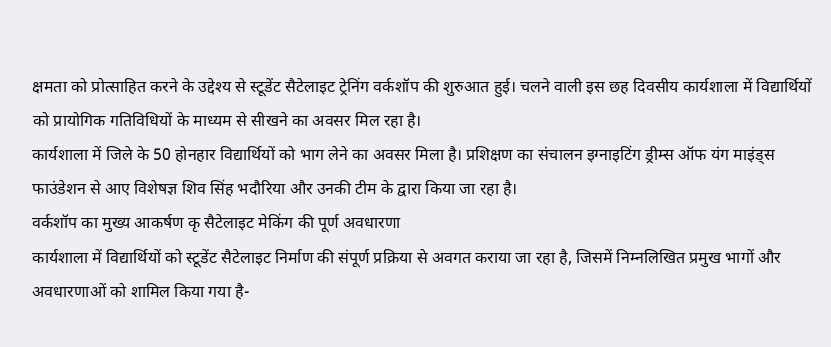क्षमता को प्रोत्साहित करने के उद्देश्य से स्टूडेंट सैटेलाइट ट्रेनिंग वर्कशॉप की शुरुआत हुई। चलने वाली इस छह दिवसीय कार्यशाला में विद्यार्थियों को प्रायोगिक गतिविधियों के माध्यम से सीखने का अवसर मिल रहा है।
कार्यशाला में जिले के 50 होनहार विद्यार्थियों को भाग लेने का अवसर मिला है। प्रशिक्षण का संचालन इग्नाइटिंग ड्रीम्स ऑफ यंग माइंड्स फाउंडेशन से आए विशेषज्ञ शिव सिंह भदौरिया और उनकी टीम के द्वारा किया जा रहा है।
वर्कशॉप का मुख्य आकर्षण कृ सैटेलाइट मेकिंग की पूर्ण अवधारणा
कार्यशाला में विद्यार्थियों को स्टूडेंट सैटेलाइट निर्माण की संपूर्ण प्रक्रिया से अवगत कराया जा रहा है, जिसमें निम्नलिखित प्रमुख भागों और अवधारणाओं को शामिल किया गया है-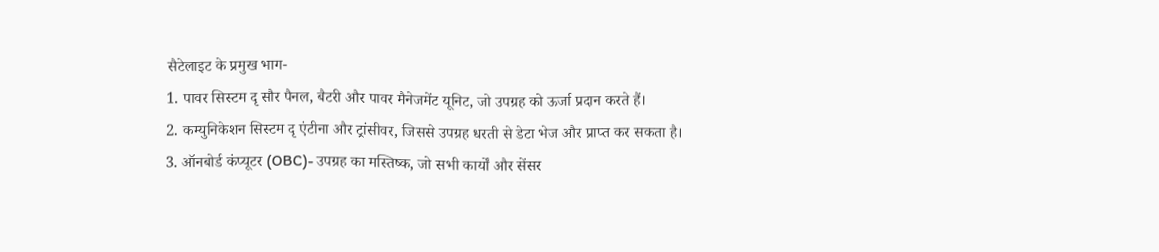सैटेलाइट के प्रमुख भाग-
1. पावर सिस्टम दृ सौर पैनल, बैटरी और पावर मैनेजमेंट यूनिट, जो उपग्रह को ऊर्जा प्रदान करते हैं।
2. कम्युनिकेशन सिस्टम दृ एंटीना और ट्रांसीवर, जिससे उपग्रह धरती से डेटा भेज और प्राप्त कर सकता है।
3. ऑनबोर्ड कंप्यूटर (OBC)- उपग्रह का मस्तिष्क, जो सभी कार्यों और सेंसर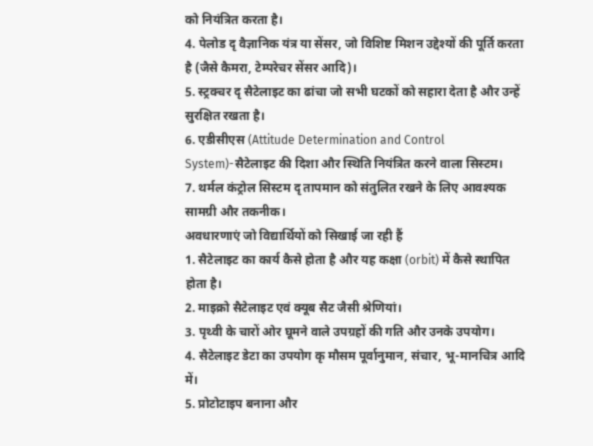को नियंत्रित करता है।
4. पेलोड दृ वैज्ञानिक यंत्र या सेंसर, जो विशिष्ट मिशन उद्देश्यों की पूर्ति करता है (जैसे कैमरा, टेम्परेचर सेंसर आदि)।
5. स्ट्रक्चर दृ सैटेलाइट का ढांचा जो सभी घटकों को सहारा देता है और उन्हें सुरक्षित रखता है।
6. एडीसीएस (Attitude Determination and Control System)-सैटेलाइट की दिशा और स्थिति नियंत्रित करने वाला सिस्टम।
7. थर्मल कंट्रोल सिस्टम दृ तापमान को संतुलित रखने के लिए आवश्यक सामग्री और तकनीक।
अवधारणाएं जो विद्यार्थियों को सिखाई जा रही हैं
1. सैटेलाइट का कार्य कैसे होता है और यह कक्षा (orbit) में कैसे स्थापित होता है।
2. माइक्रो सैटेलाइट एवं क्यूब सैट जैसी श्रेणियां।
3. पृथ्वी के चारों ओर घूमने वाले उपग्रहों की गति और उनके उपयोग।
4. सैटेलाइट डेटा का उपयोग कृ मौसम पूर्वानुमान, संचार, भू-मानचित्र आदि में।
5. प्रोटोटाइप बनाना और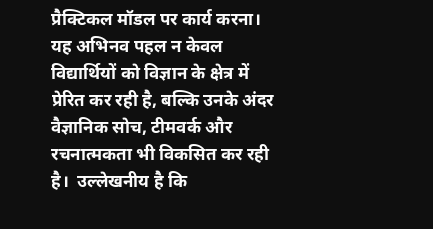प्रैक्टिकल मॉडल पर कार्य करना।
यह अभिनव पहल न केवल विद्यार्थियों को विज्ञान के क्षेत्र में प्रेरित कर रही है, बल्कि उनके अंदर वैज्ञानिक सोच, टीमवर्क और रचनात्मकता भी विकसित कर रही है।  उल्लेखनीय है कि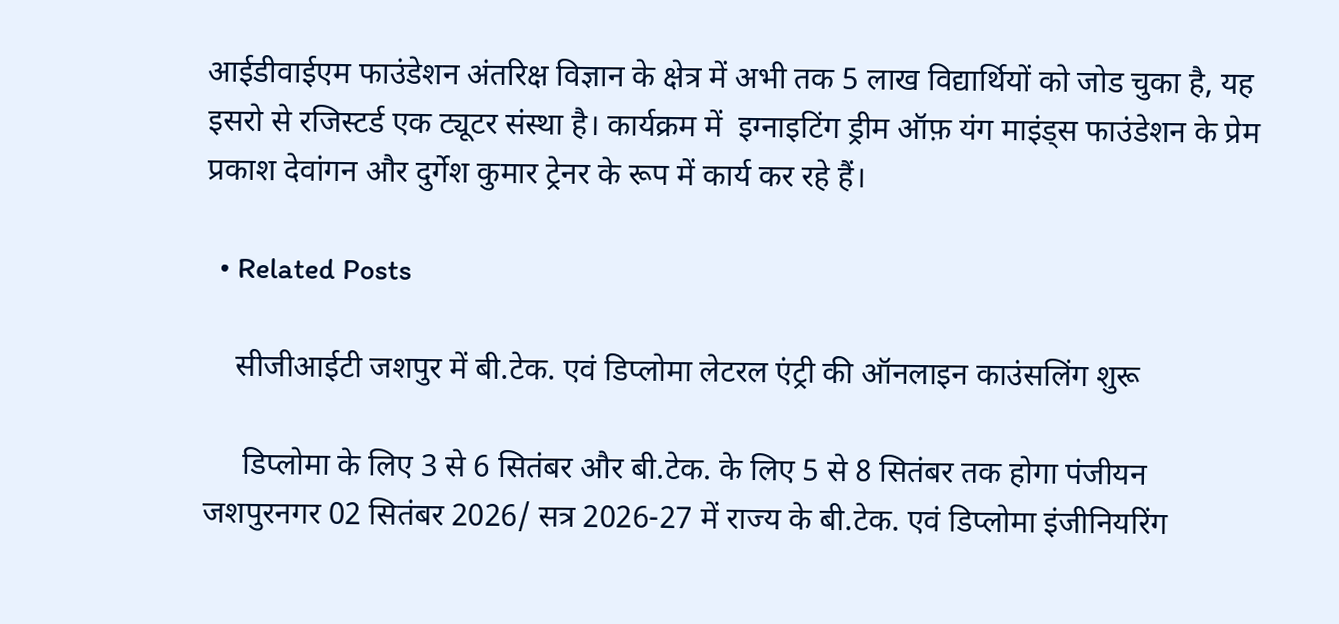आईडीवाईएम फाउंडेशन अंतरिक्ष विज्ञान के क्षेत्र में अभी तक 5 लाख विद्यार्थियों को जोड चुका है, यह इसरो से रजिस्टर्ड एक ट्यूटर संस्था है। कार्यक्रम में  इग्नाइटिंग ड्रीम ऑफ़ यंग माइंड्स फाउंडेशन के प्रेम प्रकाश देवांगन और दुर्गेश कुमार ट्रेनर के रूप में कार्य कर रहे हैं।

  • Related Posts

    सीजीआईटी जशपुर में बी.टेक. एवं डिप्लोमा लेटरल एंट्री की ऑनलाइन काउंसलिंग शुरू

     डिप्लोमा के लिए 3 से 6 सितंबर और बी.टेक. के लिए 5 से 8 सितंबर तक होगा पंजीयन जशपुरनगर 02 सितंबर 2026/ सत्र 2026-27 में राज्य के बी.टेक. एवं डिप्लोमा इंजीनियरिंग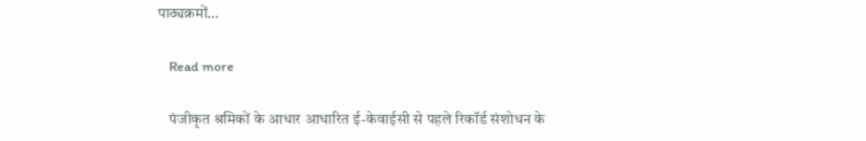पाठ्यक्रमों…

    Read more

    पंजीकृत श्रमिकों के आधार आधारित ई-केवाईसी से पहले रिकॉर्ड संशोधन के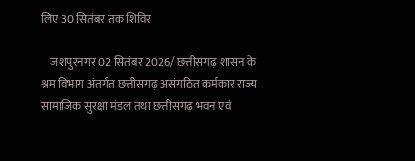लिए 30 सितंबर तक शिविर

    जशपुरनगर 02 सितंबर 2026/ छत्तीसगढ़ शासन के श्रम विभाग अंतर्गत छत्तीसगढ़ असंगठित कर्मकार राज्य सामाजिक सुरक्षा मंडल तथा छत्तीसगढ़ भवन एवं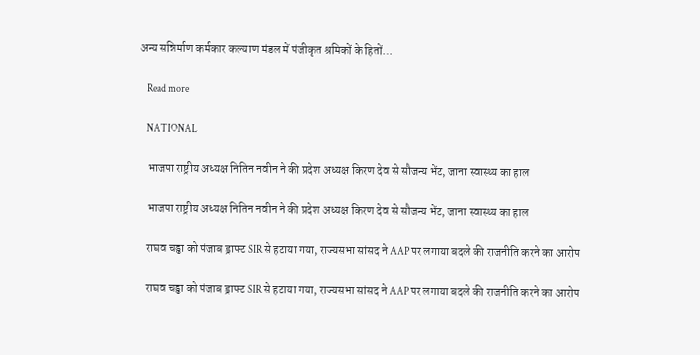अन्य सन्निर्माण कर्मकार कल्याण मंडल में पंजीकृत श्रमिकों के हितों…

    Read more

    NATIONAL

    भाजपा राष्ट्रीय अध्यक्ष नितिन नवीन ने की प्रदेश अध्यक्ष किरण देव से सौजन्य भेंट, जाना स्वास्थ्य का हाल

    भाजपा राष्ट्रीय अध्यक्ष नितिन नवीन ने की प्रदेश अध्यक्ष किरण देव से सौजन्य भेंट, जाना स्वास्थ्य का हाल

    राघव चड्ढा को पंजाब ड्राफ्ट SIR से हटाया गया, राज्यसभा सांसद ने AAP पर लगाया बदले की राजनीति करने का आरोप

    राघव चड्ढा को पंजाब ड्राफ्ट SIR से हटाया गया, राज्यसभा सांसद ने AAP पर लगाया बदले की राजनीति करने का आरोप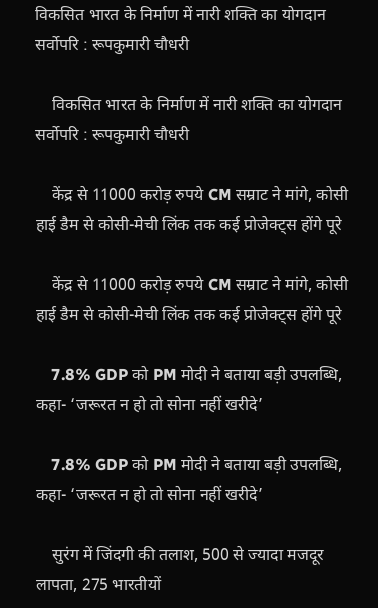विकसित भारत के निर्माण में नारी शक्ति का योगदान सर्वोपरि : रूपकुमारी चौधरी

    विकसित भारत के निर्माण में नारी शक्ति का योगदान सर्वोपरि : रूपकुमारी चौधरी

    केंद्र से 11000 करोड़ रुपये CM सम्राट ने मांगे, कोसी हाई डैम से कोसी-मेची लिंक तक कई प्रोजेक्ट्स होंगे पूरे

    केंद्र से 11000 करोड़ रुपये CM सम्राट ने मांगे, कोसी हाई डैम से कोसी-मेची लिंक तक कई प्रोजेक्ट्स होंगे पूरे

    7.8% GDP को PM मोदी ने बताया बड़ी उपलब्धि, कहा- ‘जरूरत न हो तो सोना नहीं खरीदे’

    7.8% GDP को PM मोदी ने बताया बड़ी उपलब्धि, कहा- ‘जरूरत न हो तो सोना नहीं खरीदे’

    सुरंग में जिंदगी की तलाश, 500 से ज्यादा मजदूर लापता, 275 भारतीयों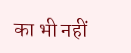का भी नहीं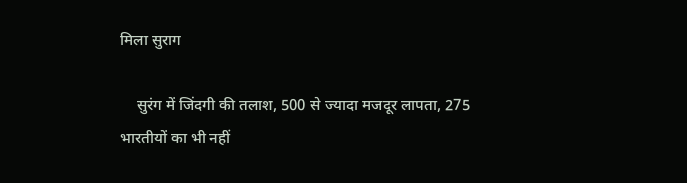मिला सुराग

    सुरंग में जिंदगी की तलाश, 500 से ज्यादा मजदूर लापता, 275 भारतीयों का भी नहीं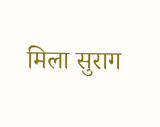मिला सुराग